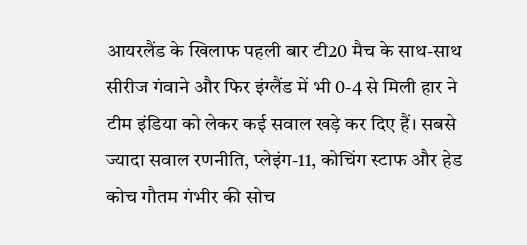आयरलैंड के खिलाफ पहली बार टी20 मैच के साथ-साथ सीरीज गंवाने और फिर इंग्लैंड में भी 0-4 से मिली हार ने टीम इंडिया को लेकर कई सवाल खड़े कर दिए हैं। सबसे ज्यादा सवाल रणनीति, प्लेइंग-11, कोचिंग स्टाफ और हेड कोच गौतम गंभीर की सोच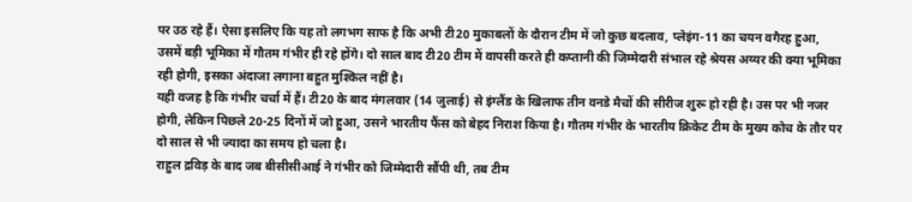पर उठ रहे हैं। ऐसा इसलिए कि यह तो लगभग साफ है कि अभी टी20 मुकाबलों के दौरान टीम में जो कुछ बदलाव, प्लेइंग-11 का चयन वगैरह हुआ, उसमें बड़ी भूमिका में गौतम गंभीर ही रहे होंगे। दो साल बाद टी20 टीम में वापसी करते ही कप्तानी की जिम्मेदारी संभाल रहे श्रेयस अय्यर की क्या भूमिका रही होगी, इसका अंदाजा लगाना बहुत मुश्किल नहीं है।
यही वजह है कि गंभीर चर्चा में हैं। टी20 के बाद मंगलवार (14 जुलाई) से इंग्लैंड के खिलाफ तीन वनडे मैचों की सीरीज शुरू हो रही है। उस पर भी नजर होगी, लेकिन पिछले 20-25 दिनों में जो हुआ, उसने भारतीय फैंस को बेहद निराश किया है। गौतम गंभीर के भारतीय क्रिकेट टीम के मुख्य कोच के तौर पर दो साल से भी ज्यादा का समय हो चला है।
राहुल द्रविड़ के बाद जब बीसीसीआई ने गंभीर को जिम्मेदारी सौंपी थी, तब टीम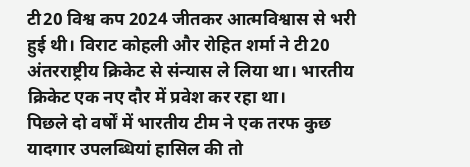टी20 विश्व कप 2024 जीतकर आत्मविश्वास से भरी हुई थी। विराट कोहली और रोहित शर्मा ने टी20 अंतरराष्ट्रीय क्रिकेट से संन्यास ले लिया था। भारतीय क्रिकेट एक नए दौर में प्रवेश कर रहा था।
पिछले दो वर्षों में भारतीय टीम ने एक तरफ कुछ यादगार उपलब्धियां हासिल की तो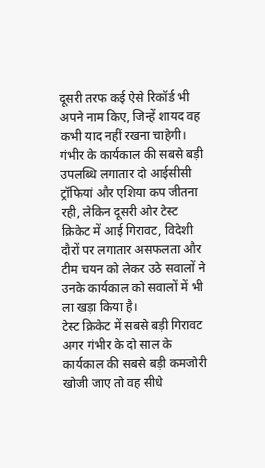दूसरी तरफ कई ऐसे रिकॉर्ड भी अपने नाम किए, जिन्हें शायद वह कभी याद नहीं रखना चाहेगी। गंभीर के कार्यकाल की सबसे बड़ी उपलब्धि लगातार दो आईसीसी ट्रॉफियां और एशिया कप जीतना रही, लेकिन दूसरी ओर टेस्ट क्रिकेट में आई गिरावट, विदेशी दौरों पर लगातार असफलता और टीम चयन को लेकर उठे सवालों ने उनके कार्यकाल को सवालों में भी ला खड़ा किया है।
टेस्ट क्रिकेट में सबसे बड़ी गिरावट
अगर गंभीर के दो साल के कार्यकाल की सबसे बड़ी कमजोरी खोजी जाए तो वह सीधे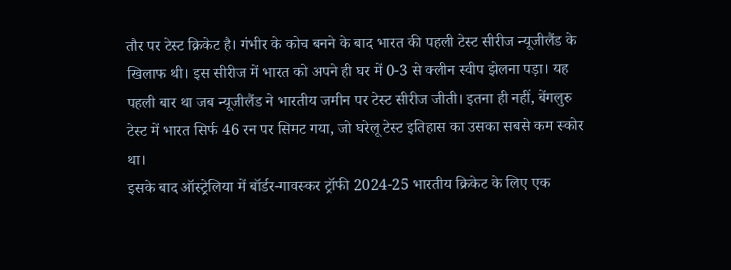तौर पर टेस्ट क्रिकेट है। गंभीर के कोच बनने के बाद भारत की पहली टेस्ट सीरीज न्यूजीलैंड के खिलाफ थी। इस सीरीज में भारत को अपने ही घर में 0-3 से क्लीन स्वीप झेलना पड़ा। यह पहली बार था जब न्यूजीलैंड ने भारतीय जमीन पर टेस्ट सीरीज जीती। इतना ही नहीं, बेंगलुरु टेस्ट में भारत सिर्फ 46 रन पर सिमट गया, जो घरेलू टेस्ट इतिहास का उसका सबसे कम स्कोर था।
इसके बाद ऑस्ट्रेलिया में बॉर्डर-गावस्कर ट्रॉफी 2024-25 भारतीय क्रिकेट के लिए एक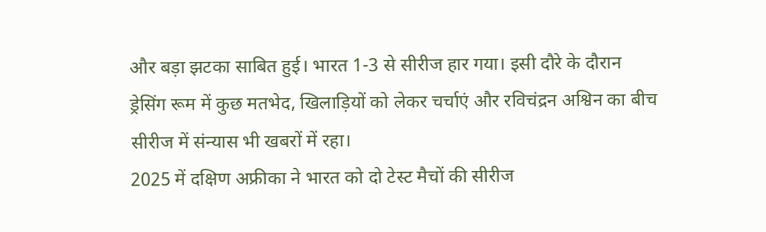और बड़ा झटका साबित हुई। भारत 1-3 से सीरीज हार गया। इसी दौरे के दौरान ड्रेसिंग रूम में कुछ मतभेद, खिलाड़ियों को लेकर चर्चाएं और रविचंद्रन अश्विन का बीच सीरीज में संन्यास भी खबरों में रहा।
2025 में दक्षिण अफ्रीका ने भारत को दो टेस्ट मैचों की सीरीज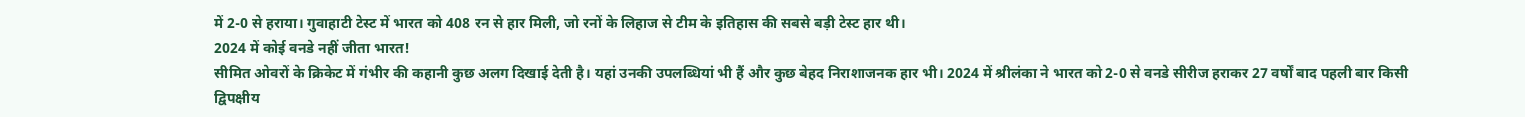में 2-0 से हराया। गुवाहाटी टेस्ट में भारत को 408 रन से हार मिली, जो रनों के लिहाज से टीम के इतिहास की सबसे बड़ी टेस्ट हार थी।
2024 में कोई वनडे नहीं जीता भारत!
सीमित ओवरों के क्रिकेट में गंभीर की कहानी कुछ अलग दिखाई देती है। यहां उनकी उपलब्धियां भी हैं और कुछ बेहद निराशाजनक हार भी। 2024 में श्रीलंका ने भारत को 2-0 से वनडे सीरीज हराकर 27 वर्षों बाद पहली बार किसी द्विपक्षीय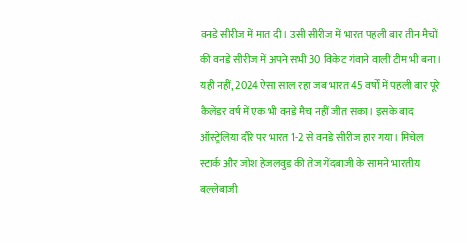वनडे सीरीज में मात दी। उसी सीरीज में भारत पहली बार तीन मैचों की वनडे सीरीज में अपने सभी 30 विकेट गंवाने वाली टीम भी बना।
यही नहीं, 2024 ऐसा साल रहा जब भारत 45 वर्षों में पहली बार पूरे कैलेंडर वर्ष में एक भी वनडे मैच नहीं जीत सका। इसके बाद ऑस्ट्रेलिया दौरे पर भारत 1-2 से वनडे सीरीज हार गया। मिचेल स्टार्क और जोश हेजलवुड की तेज गेंदबाजी के सामने भारतीय बल्लेबाजी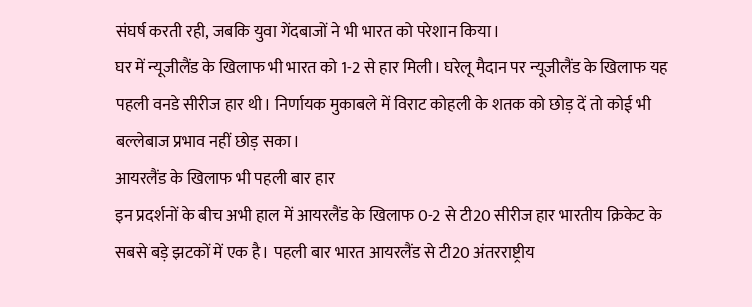संघर्ष करती रही, जबकि युवा गेंदबाजों ने भी भारत को परेशान किया।
घर में न्यूजीलैंड के खिलाफ भी भारत को 1-2 से हार मिली। घरेलू मैदान पर न्यूजीलैंड के खिलाफ यह पहली वनडे सीरीज हार थी। निर्णायक मुकाबले में विराट कोहली के शतक को छोड़ दें तो कोई भी बल्लेबाज प्रभाव नहीं छोड़ सका।
आयरलैंड के खिलाफ भी पहली बार हार
इन प्रदर्शनों के बीच अभी हाल में आयरलैंड के खिलाफ 0-2 से टी20 सीरीज हार भारतीय क्रिकेट के सबसे बड़े झटकों में एक है। पहली बार भारत आयरलैंड से टी20 अंतरराष्ट्रीय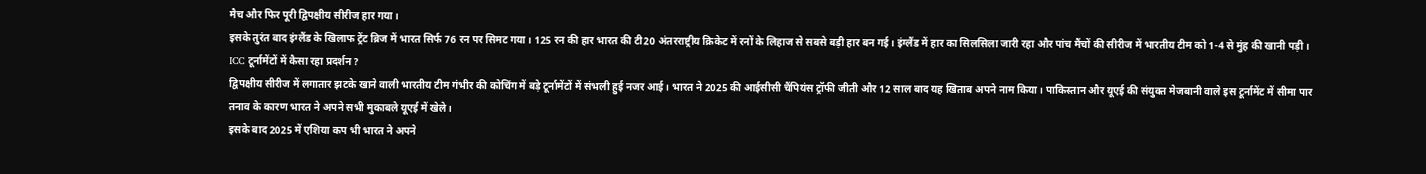मैच और फिर पूरी द्विपक्षीय सीरीज हार गया।
इसके तुरंत बाद इंग्लैंड के खिलाफ ट्रेंट ब्रिज में भारत सिर्फ 76 रन पर सिमट गया। 125 रन की हार भारत की टी20 अंतरराष्ट्रीय क्रिकेट में रनों के लिहाज से सबसे बड़ी हार बन गई। इंग्लैंड में हार का सिलसिला जारी रहा और पांच मैंचों की सीरीज में भारतीय टीम को 1-4 से मुंह की खानी पड़ी।
ICC टूर्नामेंटों में कैसा रहा प्रदर्शन?
द्विपक्षीय सीरीज में लगातार झटके खाने वाली भारतीय टीम गंभीर की कोचिंग में बड़े टूर्नामेंटों में संभली हुई नजर आई। भारत ने 2025 की आईसीसी चैंपियंस ट्रॉफी जीती और 12 साल बाद यह खिताब अपने नाम किया। पाकिस्तान और यूएई की संयुक्त मेजबानी वाले इस टूर्नामेंट में सीमा पार तनाव के कारण भारत ने अपने सभी मुकाबले यूएई में खेले।
इसके बाद 2025 में एशिया कप भी भारत ने अपने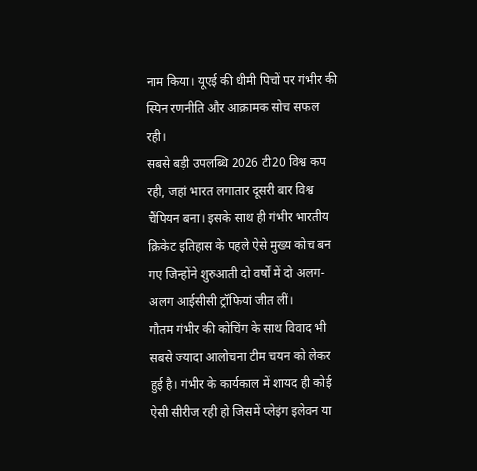नाम किया। यूएई की धीमी पिचों पर गंभीर की स्पिन रणनीति और आक्रामक सोच सफल रही।
सबसे बड़ी उपलब्धि 2026 टी20 विश्व कप रही, जहां भारत लगातार दूसरी बार विश्व चैंपियन बना। इसके साथ ही गंभीर भारतीय क्रिकेट इतिहास के पहले ऐसे मुख्य कोच बन गए जिन्होंने शुरुआती दो वर्षों में दो अलग-अलग आईसीसी ट्रॉफियां जीत लीं।
गौतम गंभीर की कोचिंग के साथ विवाद भी
सबसे ज्यादा आलोचना टीम चयन को लेकर हुई है। गंभीर के कार्यकाल में शायद ही कोई ऐसी सीरीज रही हो जिसमें प्लेइंग इलेवन या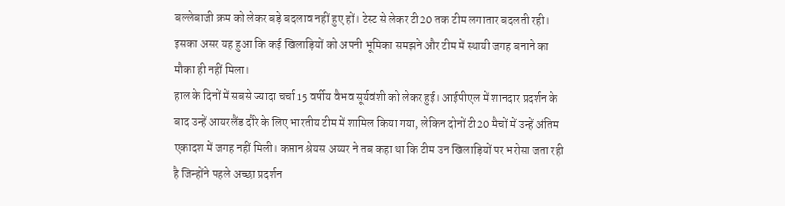बल्लेबाजी क्रम को लेकर बड़े बदलाव नहीं हुए हों। टेस्ट से लेकर टी20 तक टीम लगातार बदलती रही। इसका असर यह हुआ कि कई खिलाड़ियों को अपनी भूमिका समझने और टीम में स्थायी जगह बनाने का मौका ही नहीं मिला।
हाल के दिनों में सबसे ज्यादा चर्चा 15 वर्षीय वैभव सूर्यवंशी को लेकर हुई। आईपीएल में शानदार प्रदर्शन के बाद उन्हें आयरलैंड दौरे के लिए भारतीय टीम में शामिल किया गया, लेकिन दोनों टी20 मैचों में उन्हें अंतिम एकादश में जगह नहीं मिली। कप्तान श्रेयस अय्यर ने तब कहा था कि टीम उन खिलाड़ियों पर भरोसा जता रही है जिन्होंने पहले अच्छा प्रदर्शन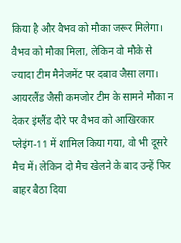किया है और वैभव को मौका जरूर मिलेगा।
वैभव को मौका मिला, लेकिन वो मौके से ज्यादा टीम मैनेजमेंट पर दबाव जैसा लगा। आयरलैंड जैसी कमजोर टीम के सामने मौका न देकर इंग्लैंड दौरे पर वैभव को आखिरकार प्लेइंग-11 में शामिल किया गया, वो भी दूसरे मैच में। लेकिन दो मैच खेलने के बाद उन्हें फिर बाहर बैठा दिया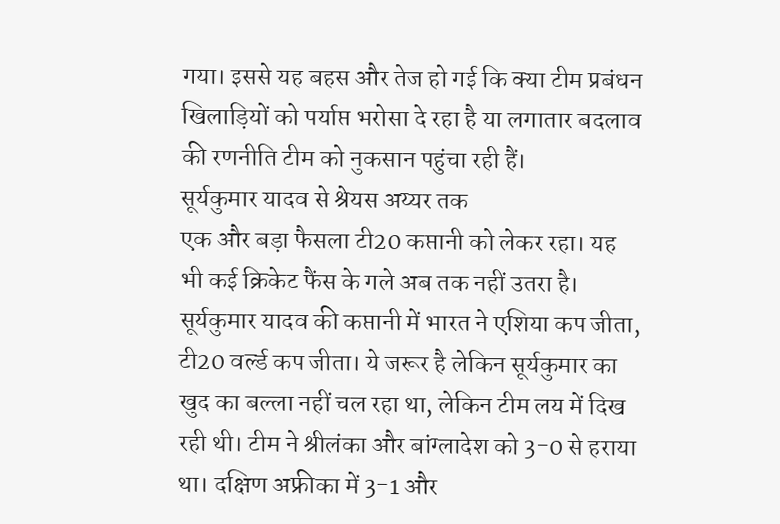गया। इससे यह बहस और तेज हो गई कि क्या टीम प्रबंधन खिलाड़ियों को पर्याप्त भरोसा दे रहा है या लगातार बदलाव की रणनीति टीम को नुकसान पहुंचा रही हैं।
सूर्यकुमार यादव से श्रेयस अय्यर तक
एक और बड़ा फैसला टी20 कप्तानी को लेकर रहा। यह भी कई क्रिकेट फैंस के गले अब तक नहीं उतरा है। सूर्यकुमार यादव की कप्तानी में भारत ने एशिया कप जीता, टी20 वर्ल्ड कप जीता। ये जरूर है लेकिन सूर्यकुमार का खुद का बल्ला नहीं चल रहा था, लेकिन टीम लय में दिख रही थी। टीम ने श्रीलंका और बांग्लादेश को 3-0 से हराया था। दक्षिण अफ्रीका में 3-1 और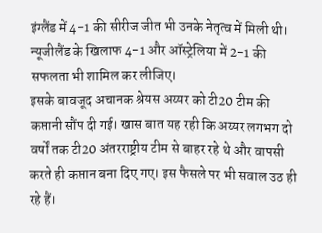इंग्लैंड में 4-1 की सीरीज जीत भी उनके नेतृत्व में मिली थी। न्यूजीलैंड के खिलाफ 4-1 और ऑस्ट्रेलिया में 2-1 की सफलता भी शामिल कर लीजिए।
इसके बावजूद अचानक श्रेयस अय्यर को टी20 टीम की कप्तानी सौंप दी गई। खास बात यह रही कि अय्यर लगभग दो वर्षों तक टी20 अंतरराष्ट्रीय टीम से बाहर रहे थे और वापसी करते ही कप्तान बना दिए गए। इस फैसले पर भी सवाल उठ ही रहे हैं।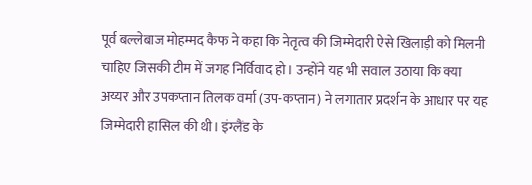पूर्व बल्लेबाज मोहम्मद कैफ ने कहा कि नेतृत्व की जिम्मेदारी ऐसे खिलाड़ी को मिलनी चाहिए जिसकी टीम में जगह निर्विवाद हो। उन्होंने यह भी सवाल उठाया कि क्या अय्यर और उपकप्तान तिलक वर्मा (उप-कप्तान) ने लगातार प्रदर्शन के आधार पर यह जिम्मेदारी हासिल की थी। इंग्लैंड के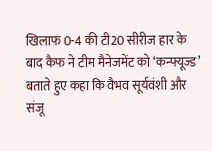खिलाफ 0-4 की टी20 सीरीज हार के बाद कैफ ने टीम मैनेजमेंट को ‘कन्फ्यूज्ड’ बताते हुए कहा कि वैभव सूर्यवंशी और संजू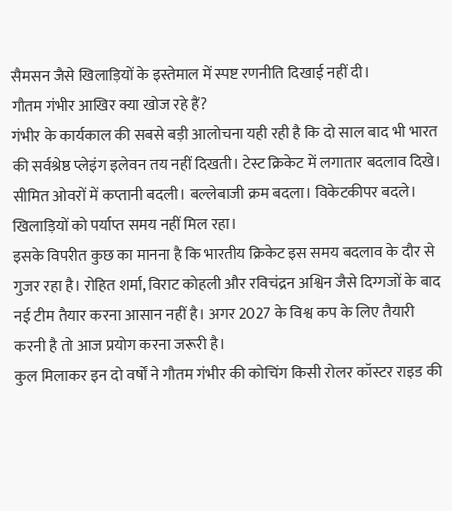सैमसन जैसे खिलाड़ियों के इस्तेमाल में स्पष्ट रणनीति दिखाई नहीं दी।
गौतम गंभीर आखिर क्या खोज रहे हैं?
गंभीर के कार्यकाल की सबसे बड़ी आलोचना यही रही है कि दो साल बाद भी भारत की सर्वश्रेष्ठ प्लेइंग इलेवन तय नहीं दिखती। टेस्ट क्रिकेट में लगातार बदलाव दिखे। सीमित ओवरों में कप्तानी बदली। बल्लेबाजी क्रम बदला। विकेटकीपर बदले। खिलाड़ियों को पर्याप्त समय नहीं मिल रहा।
इसके विपरीत कुछ का मानना है कि भारतीय क्रिकेट इस समय बदलाव के दौर से गुजर रहा है। रोहित शर्मा, विराट कोहली और रविचंद्रन अश्विन जैसे दिग्गजों के बाद नई टीम तैयार करना आसान नहीं है। अगर 2027 के विश्व कप के लिए तैयारी करनी है तो आज प्रयोग करना जरूरी है।
कुल मिलाकर इन दो वर्षों ने गौतम गंभीर की कोचिंग किसी रोलर कॉस्टर राइड की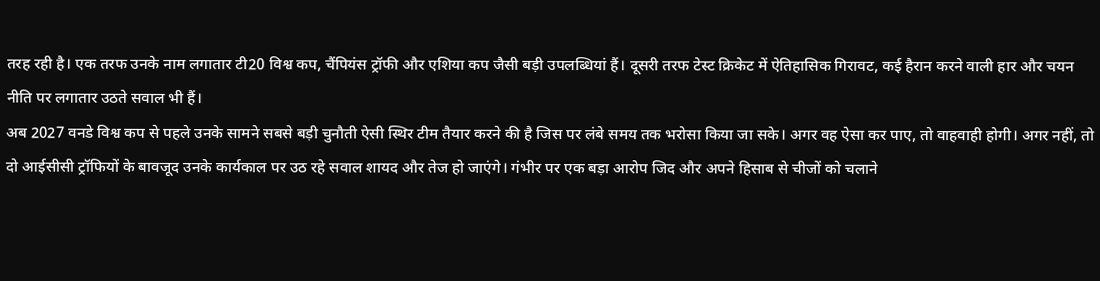तरह रही है। एक तरफ उनके नाम लगातार टी20 विश्व कप, चैंपियंस ट्रॉफी और एशिया कप जैसी बड़ी उपलब्धियां हैं। दूसरी तरफ टेस्ट क्रिकेट में ऐतिहासिक गिरावट, कई हैरान करने वाली हार और चयन नीति पर लगातार उठते सवाल भी हैं।
अब 2027 वनडे विश्व कप से पहले उनके सामने सबसे बड़ी चुनौती ऐसी स्थिर टीम तैयार करने की है जिस पर लंबे समय तक भरोसा किया जा सके। अगर वह ऐसा कर पाए, तो वाहवाही होगी। अगर नहीं, तो दो आईसीसी ट्रॉफियों के बावजूद उनके कार्यकाल पर उठ रहे सवाल शायद और तेज हो जाएंगे। गंभीर पर एक बड़ा आरोप जिद और अपने हिसाब से चीजों को चलाने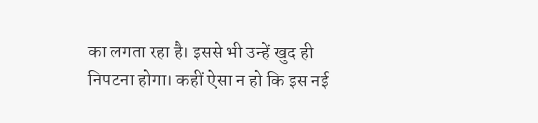का लगता रहा है। इससे भी उन्हें खुद ही निपटना होगा। कहीं ऐसा न हो कि इस नई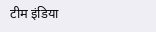टीम इंडिया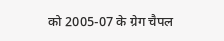को 2005-07 के ग्रेग चैपल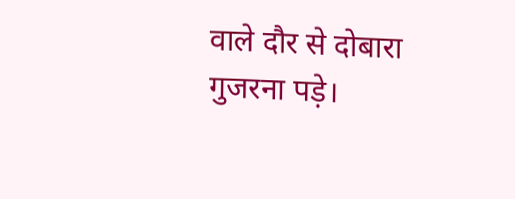वाले दौर से दोबारा गुजरना पड़े।